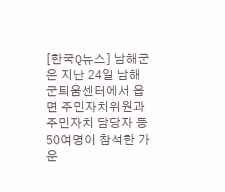[한국Q뉴스] 남해군은 지난 24일 남해군틔움센터에서 읍면 주민자치위원과 주민자치 담당자 등 50여명이 참석한 가운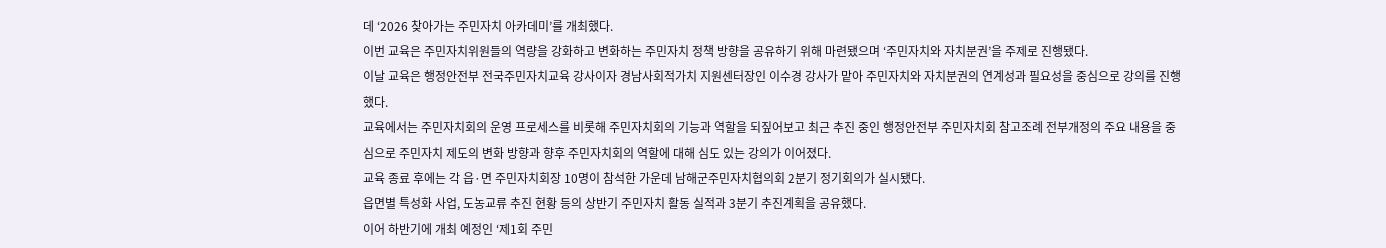데 ‘2026 찾아가는 주민자치 아카데미’를 개최했다.
이번 교육은 주민자치위원들의 역량을 강화하고 변화하는 주민자치 정책 방향을 공유하기 위해 마련됐으며 ‘주민자치와 자치분권’을 주제로 진행됐다.
이날 교육은 행정안전부 전국주민자치교육 강사이자 경남사회적가치 지원센터장인 이수경 강사가 맡아 주민자치와 자치분권의 연계성과 필요성을 중심으로 강의를 진행했다.
교육에서는 주민자치회의 운영 프로세스를 비롯해 주민자치회의 기능과 역할을 되짚어보고 최근 추진 중인 행정안전부 주민자치회 참고조례 전부개정의 주요 내용을 중심으로 주민자치 제도의 변화 방향과 향후 주민자치회의 역할에 대해 심도 있는 강의가 이어졌다.
교육 종료 후에는 각 읍·면 주민자치회장 10명이 참석한 가운데 남해군주민자치협의회 2분기 정기회의가 실시됐다.
읍면별 특성화 사업, 도농교류 추진 현황 등의 상반기 주민자치 활동 실적과 3분기 추진계획을 공유했다.
이어 하반기에 개최 예정인 ‘제1회 주민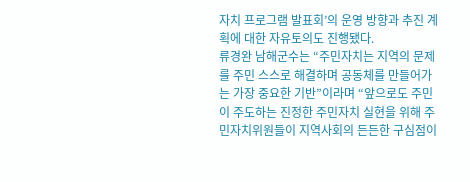자치 프로그램 발표회’의 운영 방향과 추진 계획에 대한 자유토의도 진행됐다.
류경완 남해군수는 “주민자치는 지역의 문제를 주민 스스로 해결하며 공동체를 만들어가는 가장 중요한 기반”이라며 “앞으로도 주민이 주도하는 진정한 주민자치 실현을 위해 주민자치위원들이 지역사회의 든든한 구심점이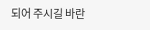되어 주시길 바란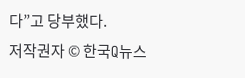다”고 당부했다.
저작권자 © 한국Q뉴스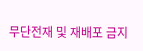무단전재 및 재배포 금지